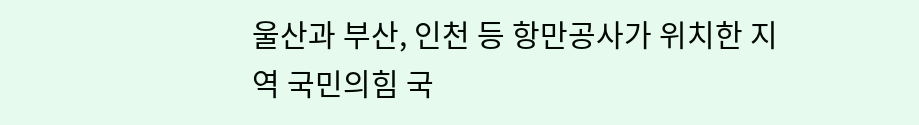울산과 부산, 인천 등 항만공사가 위치한 지역 국민의힘 국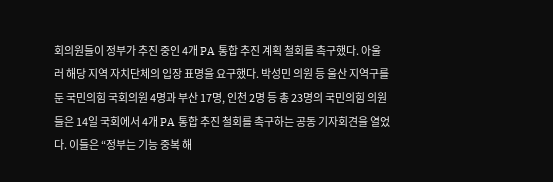회의원들이 정부가 추진 중인 4개 PA 통합 추진 계획 철회를 촉구했다. 아울러 해당 지역 자치단체의 입장 표명을 요구했다. 박성민 의원 등 울산 지역구를 둔 국민의힘 국회의원 4명과 부산 17명, 인천 2명 등 총 23명의 국민의힘 의원들은 14일 국회에서 4개 PA 통합 추진 철회를 촉구하는 공동 기자회견을 열었다. 이들은 “정부는 기능 중복 해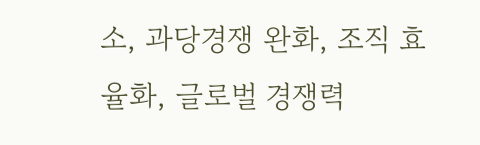소, 과당경쟁 완화, 조직 효율화, 글로벌 경쟁력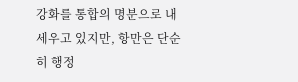강화를 통합의 명분으로 내세우고 있지만, 항만은 단순히 행정